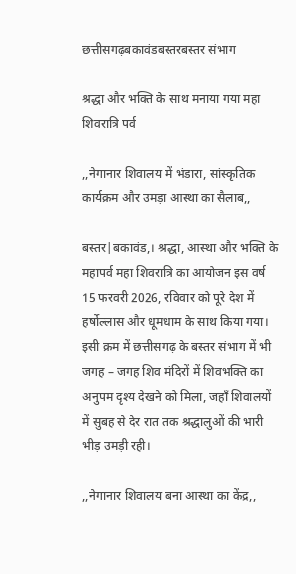छत्तीसगढ़बकावंडबस्तरबस्तर संभाग

श्रद्धा और भक्ति के साथ मनाया गया महा शिवरात्रि पर्व

,,नेगानार शिवालय में भंडारा, सांस्कृतिक कार्यक्रम और उमड़ा आस्था का सैलाब,,

बस्तर|बकावंड,। श्रद्धा, आस्था और भक्ति के महापर्व महा शिवरात्रि का आयोजन इस वर्ष 15 फरवरी 2026, रविवार को पूरे देश में हर्षोल्लास और धूमधाम के साथ किया गया। इसी क्रम में छत्तीसगढ़ के बस्तर संभाग में भी जगह – जगह शिव मंदिरों में शिवभक्ति का अनुपम दृश्य देखने को मिला, जहाँ शिवालयों में सुबह से देर रात तक श्रद्धालुओं की भारी भीड़ उमड़ी रही।

,,नेगानार शिवालय बना आस्था का केंद्र,,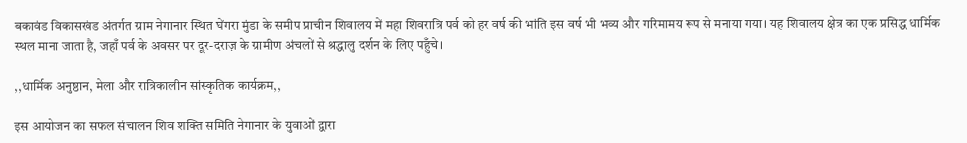बकावंड विकासखंड अंतर्गत ग्राम नेगानार स्थित घेंगरा मुंडा के समीप प्राचीन शिवालय में महा शिवरात्रि पर्व को हर वर्ष की भांति इस वर्ष भी भव्य और गरिमामय रूप से मनाया गया। यह शिवालय क्षेत्र का एक प्रसिद्ध धार्मिक स्थल माना जाता है, जहाँ पर्व के अवसर पर दूर-दराज़ के ग्रामीण अंचलों से श्रद्धालु दर्शन के लिए पहुँचे।

,,धार्मिक अनुष्ठान, मेला और रात्रिकालीन सांस्कृतिक कार्यक्रम,,

इस आयोजन का सफल संचालन शिव शक्ति समिति नेगानार के युवाओं द्वारा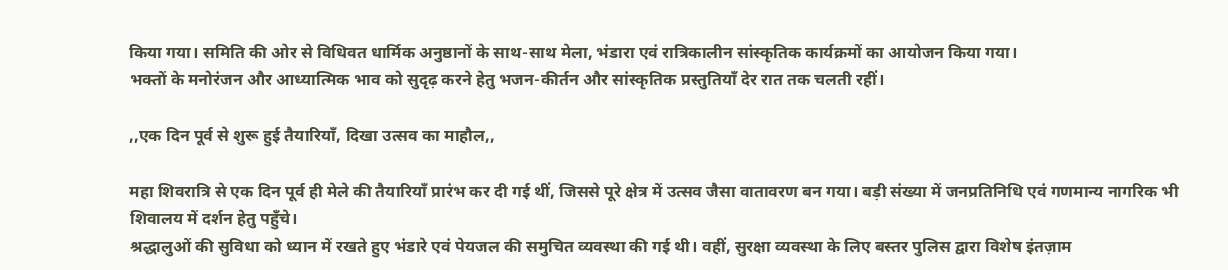किया गया। समिति की ओर से विधिवत धार्मिक अनुष्ठानों के साथ-साथ मेला, भंडारा एवं रात्रिकालीन सांस्कृतिक कार्यक्रमों का आयोजन किया गया।
भक्तों के मनोरंजन और आध्यात्मिक भाव को सुदृढ़ करने हेतु भजन-कीर्तन और सांस्कृतिक प्रस्तुतियाँ देर रात तक चलती रहीं।

,,एक दिन पूर्व से शुरू हुई तैयारियाँ, दिखा उत्सव का माहौल,,

महा शिवरात्रि से एक दिन पूर्व ही मेले की तैयारियाँ प्रारंभ कर दी गई थीं, जिससे पूरे क्षेत्र में उत्सव जैसा वातावरण बन गया। बड़ी संख्या में जनप्रतिनिधि एवं गणमान्य नागरिक भी शिवालय में दर्शन हेतु पहुँचे।
श्रद्धालुओं की सुविधा को ध्यान में रखते हुए भंडारे एवं पेयजल की समुचित व्यवस्था की गई थी। वहीं, सुरक्षा व्यवस्था के लिए बस्तर पुलिस द्वारा विशेष इंतज़ाम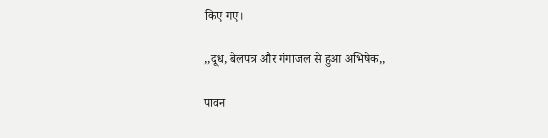किए गए।

,,दूध, बेलपत्र और गंगाजल से हुआ अभिषेक,,

पावन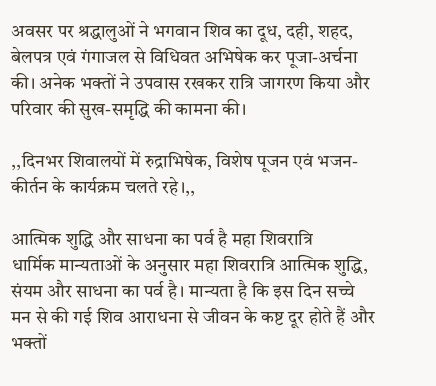अवसर पर श्रद्धालुओं ने भगवान शिव का दूध, दही, शहद, बेलपत्र एवं गंगाजल से विधिवत अभिषेक कर पूजा-अर्चना की। अनेक भक्तों ने उपवास रखकर रात्रि जागरण किया और परिवार की सुख-समृद्धि की कामना की।

,,दिनभर शिवालयों में रुद्राभिषेक, विशेष पूजन एवं भजन-कीर्तन के कार्यक्रम चलते रहे।,,

आत्मिक शुद्धि और साधना का पर्व है महा शिवरात्रि
धार्मिक मान्यताओं के अनुसार महा शिवरात्रि आत्मिक शुद्धि, संयम और साधना का पर्व है। मान्यता है कि इस दिन सच्चे मन से की गई शिव आराधना से जीवन के कष्ट दूर होते हैं और भक्तों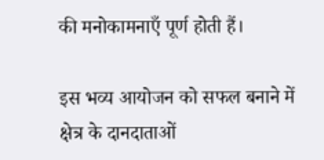की मनोकामनाएँ पूर्ण होती हैं।

इस भव्य आयोजन को सफल बनाने में क्षेत्र के दानदाताओं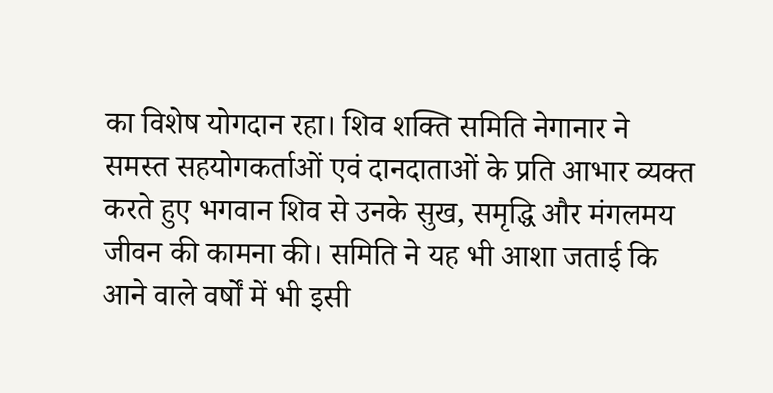का विशेष योगदान रहा। शिव शक्ति समिति नेगानार ने समस्त सहयोगकर्ताओं एवं दानदाताओं के प्रति आभार व्यक्त करते हुए भगवान शिव से उनके सुख, समृद्धि और मंगलमय जीवन की कामना की। समिति ने यह भी आशा जताई कि आने वाले वर्षों में भी इसी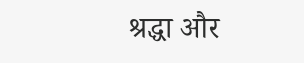श्रद्धा और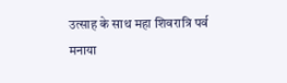उत्साह के साथ महा शिवरात्रि पर्व मनाया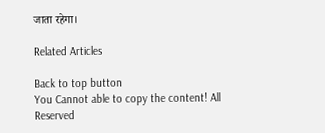जाता रहेगा।

Related Articles

Back to top button
You Cannot able to copy the content! All Reserved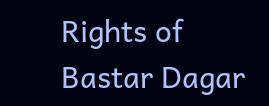Rights of Bastar Dagar